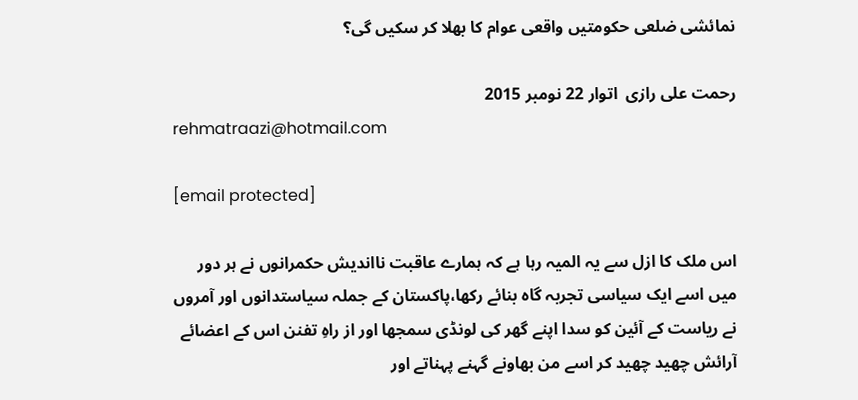نمائشی ضلعی حکومتیں واقعی عوام کا بھلا کر سکیں گی؟

رحمت علی رازی  اتوار 22 نومبر 2015
rehmatraazi@hotmail.com

[email protected]

اس ملک کا ازل سے یہ المیہ رہا ہے کہ ہمارے عاقبت نااندیش حکمرانوں نے ہر دور میں اسے ایک سیاسی تجربہ گاہ بنائے رکھا،پاکستان کے جملہ سیاستدانوں اور آمروں نے ریاست کے آئین کو سدا اپنے گھر کی لونڈی سمجھا اور از راہِ تفنن اس کے اعضائے آرائش چھید چھید کر اسے من بھاونے گہنے پہناتے اور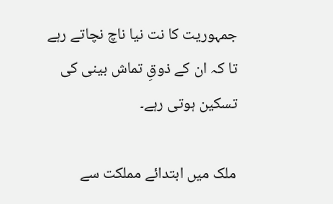جمہوریت کا نت نیا ناچ نچاتے رہے تا کہ ان کے ذوقِ تماش بینی کی تسکین ہوتی رہے۔

ملک میں ابتدائے مملکت سے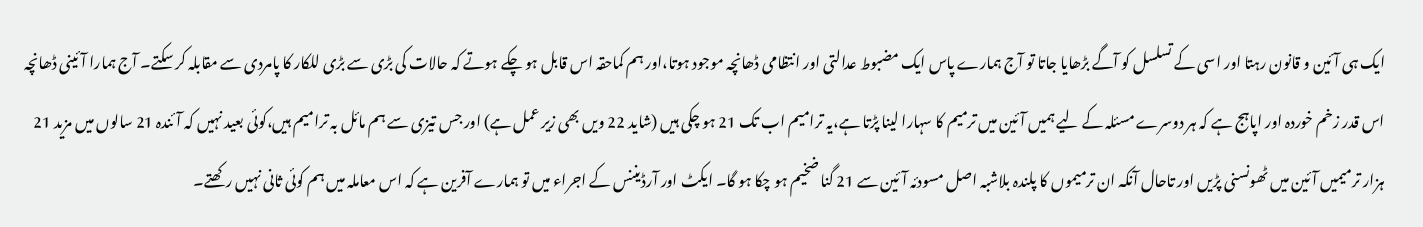ایک ہی آئین و قانون رہتا اور اسی کے تسلسل کو آگے بڑھایا جاتا تو آج ہمارے پاس ایک مضبوط عدالتی اور انتظامی ڈھانچہ موجود ہوتا،اور ہم کماحقہ اس قابل ہو چکے ہوتے کہ حالات کی بڑی سے بڑی للکار کا پامردی سے مقابلہ کر سکتے۔ آج ہمارا آئینی ڈھانچہ اس قدر زخم خوردہ اور اپاہج ہے کہ ہر دوسرے مسئلہ کے لیے ہمیں آئین میں ترمیم کا سہارا لینا پڑتا ہے،یہ ترامیم اب تک 21 ہو چکی ہیں (شاید 22 ویں بھی زیر عمل ہے) اور جس تیزی سے ہم مائل بہ ترامیم ہیں،کوئی بعید نہیں کہ آئندہ 21 سالوں میں مزید 21 ہزار ترمیمیں آئین میں ٹھونسنی پڑیں اور تاحال آنکہ ان ترمیموں کا پلندہ بلاشبہ اصل مسودئہ آئین سے 21 گنا ضخیم ہو چکا ہو گا۔ ایکٹ اور آرڈیننس کے اجراء میں تو ہمارے آفرین ہے کہ اس معاملہ میں ہم کوئی ثانی نہیں رکھتے۔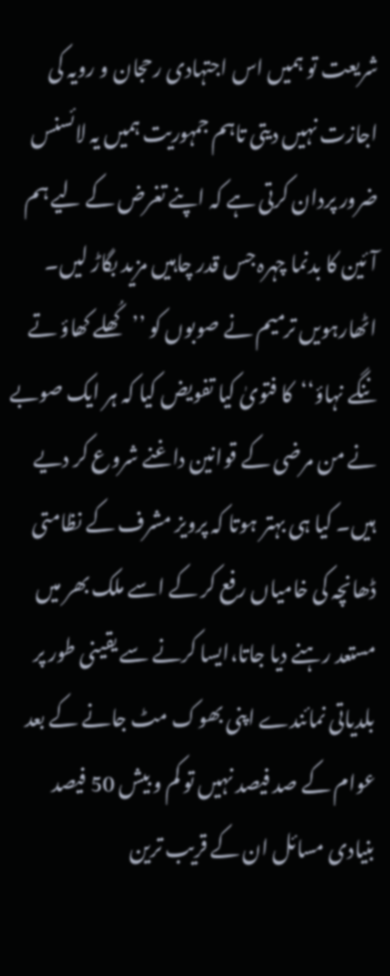شریعت تو ہمیں اس اجتہادی رحجان و رویہ کی اجازت نہیں دیتی تاہم جمہوریت ہمیں یہ لائسنس ضرور پردان کرتی ہے کہ اپنے تغرض کے لیے ہم آئین کا بدنما چہرہ جس قدر چاہیں مزید بگاڑ لیں۔ اٹھارہویں ترمیم نے صوبوں کو ’’کُھلے کھاؤ تے ننگے نہاؤ‘‘کا فتویٰ کیا تفویض کیا کہ ہر ایک صوبے نے من مرضی کے قوانین داغنے شروع کر دیے ہیں۔ کیا ہی بہتر ہوتا کہ پرویز مشرف کے نظامتی ڈھانچہ کی خامیاں رفع کر کے اسے ملک بھر میں مستعد رہنے دیا جاتا،ایسا کرنے سے یقینی طور پر بلدیاتی نمائندے اپنی بھوک مٹ جانے کے بعد عوام کے صد فیصد نہیں تو کم و بیش 50 فیصد بنیادی مسائل ان کے قریب ترین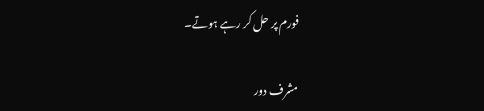فورم پر حل کر رہے ہوتے۔

مشرف دور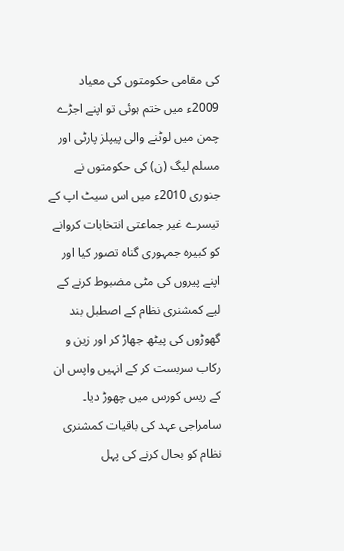کی مقامی حکومتوں کی معیاد 2009ء میں ختم ہوئی تو اپنے اجڑے چمن میں لوٹنے والی پیپلز پارٹی اور مسلم لیگ (ن) کی حکومتوں نے جنوری 2010ء میں اس سیٹ اپ کے تیسرے غیر جماعتی انتخابات کروانے کو کبیرہ جمہوری گناہ تصور کیا اور اپنے پیروں کی مٹی مضبوط کرنے کے لیے کمشنری نظام کے اصطبل بند گھوڑوں کی پیٹھ جھاڑ کر اور زین و رکاب سربست کر کے انہیں واپس ان کے ریس کورس میں چھوڑ دیا۔ سامراجی عہد کی باقیات کمشنری نظام کو بحال کرنے کی پہل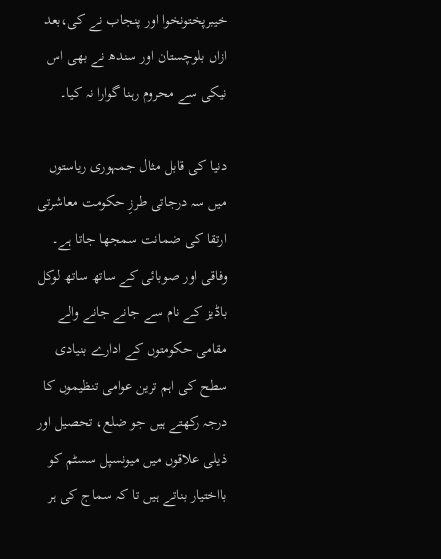خیبرپختونخوا اور پنجاب نے کی،بعد ازاں بلوچستان اور سندھ نے بھی اس نیکی سے محروم رہنا گوارا نہ کیا۔

دنیا کی قابل مثال جمہوری ریاستوں میں سہ درجاتی طرزِ حکومت معاشرتی ارتقا کی ضمانت سمجھا جاتا ہے۔ وفاقی اور صوبائی کے ساتھ ساتھ لوکل باڈیز کے نام سے جانے جانے والے مقامی حکومتوں کے ادارے بنیادی سطح کی اہم ترین عوامی تنظیموں کا درجہ رکھتے ہیں جو ضلع، تحصیل اور ذیلی علاقوں میں میونسپل سسٹم کو بااختیار بناتے ہیں تا کہ سماج کی ہر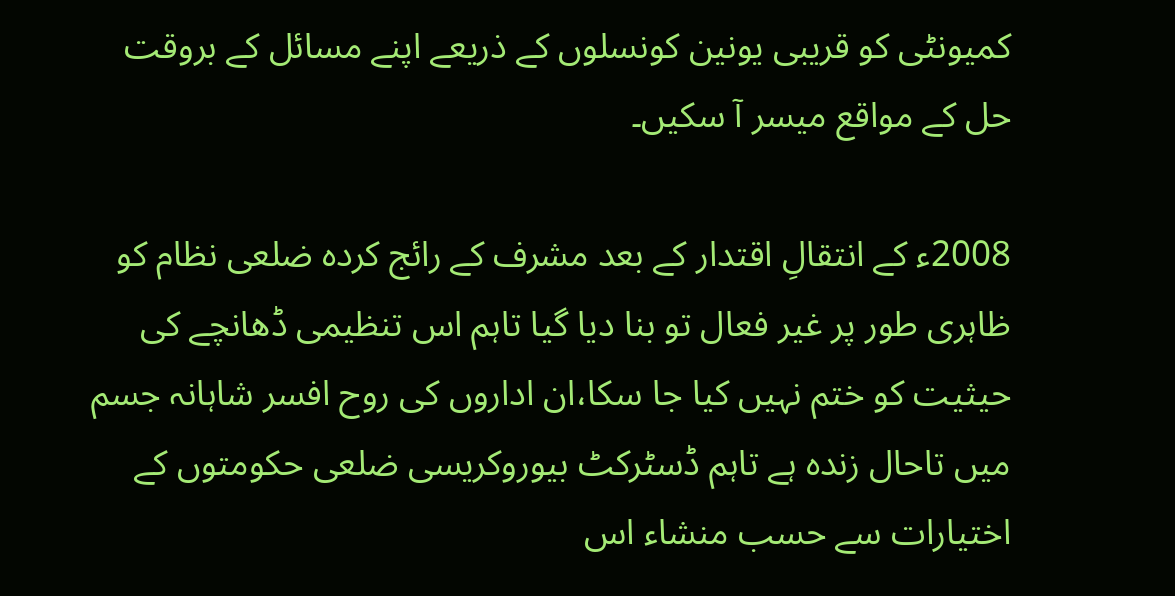کمیونٹی کو قریبی یونین کونسلوں کے ذریعے اپنے مسائل کے بروقت حل کے مواقع میسر آ سکیں۔

2008ء کے انتقالِ اقتدار کے بعد مشرف کے رائج کردہ ضلعی نظام کو ظاہری طور پر غیر فعال تو بنا دیا گیا تاہم اس تنظیمی ڈھانچے کی حیثیت کو ختم نہیں کیا جا سکا،ان اداروں کی روح افسر شاہانہ جسم میں تاحال زندہ ہے تاہم ڈسٹرکٹ بیوروکریسی ضلعی حکومتوں کے اختیارات سے حسب منشاء اس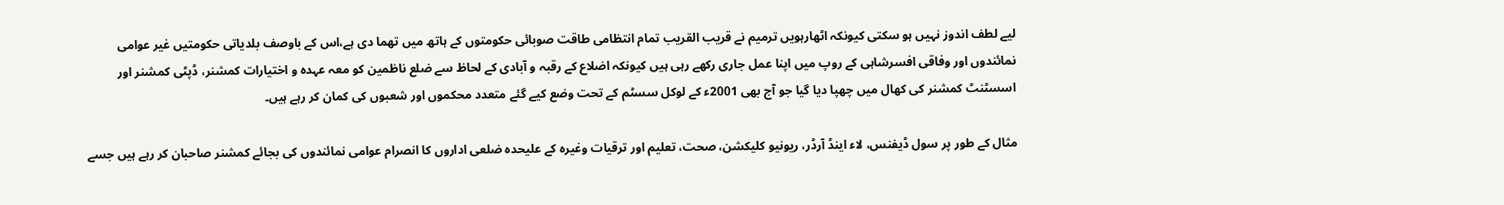لیے لطف اندوز نہیں ہو سکتی کیونکہ اٹھارہویں ترمیم نے قریب القریب تمام انتظامی طاقت صوبائی حکومتوں کے ہاتھ میں تھما دی ہے،اس کے باوصف بلدیاتی حکومتیں غیر عوامی نمائندوں اور وفاقی افسرشاہی کے روپ میں اپنا عمل جاری رکھے رہی ہیں کیونکہ اضلاع کے رقبہ و آبادی کے لحاظ سے ضلع ناظمین کو معہ عہدہ و اختیارات کمشنر، ڈپٹی کمشنر اور اسسٹنٹ کمشنر کی کھال میں چھپا دیا گیا جو آج بھی 2001ء کے لوکل سسٹم کے تحت وضع کیے گئے متعدد محکموں اور شعبوں کی کمان کر رہے ہیں۔

مثال کے طور پر سول ڈیفنس، لاء اینڈ آرڈر، ریونیو کلیکشن، صحت، تعلیم اور ترقیات وغیرہ کے علیحدہ ضلعی اداروں کا انصرام عوامی نمائندوں کی بجائے کمشنر صاحبان کر رہے ہیں جسے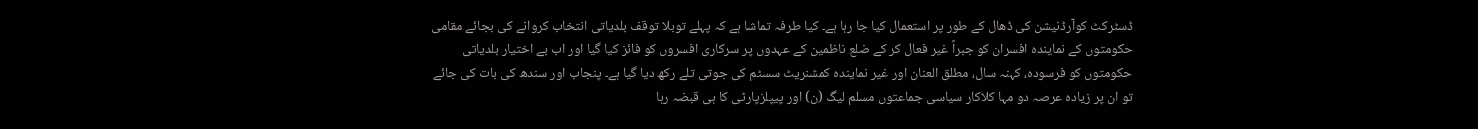ڈسٹرکٹ کوآرڈنیشن کی ڈھال کے طور پر استعمال کیا جا رہا ہے۔ کیا طرفہ تماشا ہے کہ پہلے توبلا توقف بلدیاتی انتخاب کروانے کی بجائے مقامی حکومتوں کے نمایندہ افسران کو جبراً غیر فعال کر کے ضلع ناظمین کے عہدوں پر سرکاری افسروں کو فائز کیا گیا اور اب بے اختیار بلدیاتی حکومتوں کو فرسودہ، کہنہ سال، مطلق العنان اور غیر نمایندہ کمشنریٹ سسٹم کی جوتی تلے رکھ دیا گیا ہے۔ پنجاب اور سندھ کی بات کی جائے تو ان پر زیادہ عرصہ دو مہا کلاکار سیاسی جماعتوں مسلم لیگ (ن) اور پیپلزپارٹی کا ہی قبضہ رہا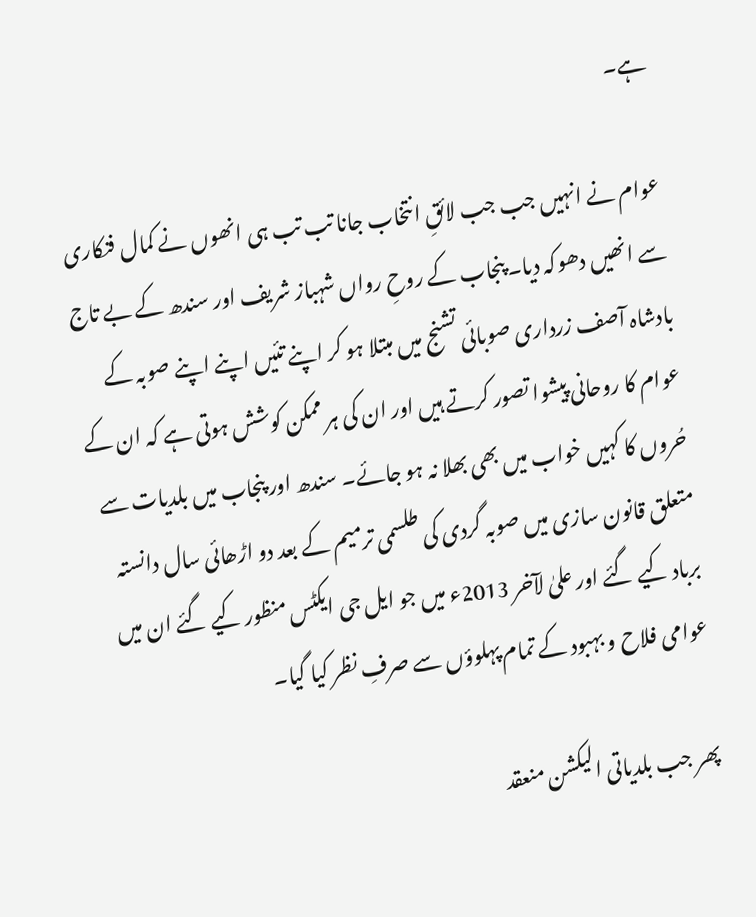ہے۔

عوام نے انہیں جب جب لائقِ انتخاب جانا تب تب ہی انھوں نے کمال فنکاری سے انھیں دھوکہ دیا۔ پنجاب کے روحِ رواں شہباز شریف اور سندھ کے بے تاج بادشاہ آصف زرداری صوبائی تشنج میں مبتلا ہو کر اپنے تئیں اپنے اپنے صوبہ کے عوام کا روحانی پیشوا تصور کرتے ہیں اور ان کی ہر ممکن کوشش ہوتی ہے کہ ان کے حُروں کا کہیں خواب میں بھی بھلا نہ ہو جائے۔ سندھ اور پنجاب میں بلدیات سے متعلق قانون سازی میں صوبہ گردی کی طلسمی ترمیم کے بعد دو اڑھائی سال دانستہ برباد کیے گئے اور علیٰ لآخر 2013ء میں جو ایل جی ایکٹس منظور کیے گئے ان میں عوامی فلاح و بہبود کے تمام پہلوؤں سے صرفِ نظر کیا گیا۔

پھر جب بلدیاتی الیکشن منعقد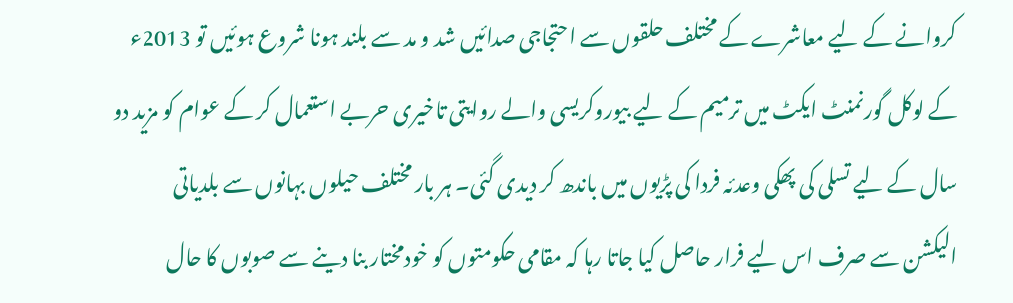کروانے کے لیے معاشرے کے مختلف حلقوں سے احتجاجی صدائیں شد و مد سے بلند ہونا شروع ہوئیں تو 2013ء کے لوکل گورنمنٹ ایکٹ میں ترمیم کے لیے بیوروکریسی والے روایتی تاخیری حربے استعمال کر کے عوام کو مزید دو سال کے لیے تسلی کی پھکی وعدئہ فردا کی پڑیوں میں باندھ کر دیدی گئی۔ ہر بار مختلف حیلوں بہانوں سے بلدیاتی الیکشن سے صرف اس لیے فرار حاصل کیا جاتا رہا کہ مقامی حکومتوں کو خودمختار بنا دینے سے صوبوں کا حال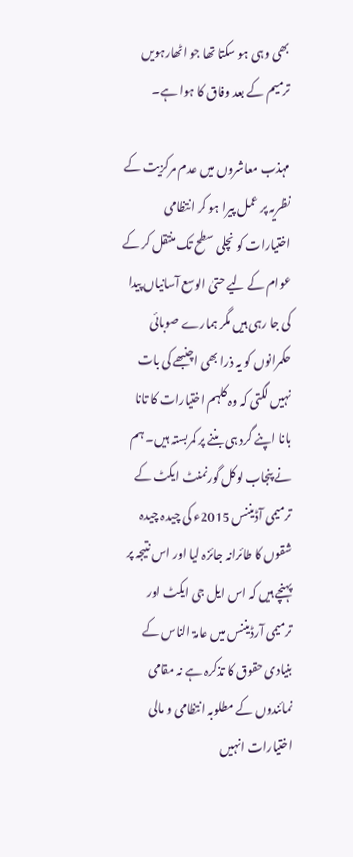بھی وہی ہو سکتا تھا جو اٹھارہویں ترمیم کے بعد وفاق کا ہوا ہے۔

مہذب معاشروں میں عدم مرکزیت کے نظریہ پر عمل پیرا ہو کر انتظامی اختیارات کو نچلی سطح تک منتقل کر کے عوام کے لیے حتیٰ الوسع آسانیاں پیدا کی جا رہی ہیں مگر ہمارے صوبائی حکمرانوں کو یہ ذرا بھی اچنبھے کی بات نہیں لگتی کہ وہ کلہم اختیارات کا تانا بانا اپنے گرد ہی بننے پر کمربستہ ہیں۔ ہم نے پنجاب لوکل گورنمنٹ ایکٹ کے ترمیمی آڈیننس 2015ء کی چیدہ چیدہ شقوں کا طائرانہ جائزہ لیا اور اس نتیجہ پر پہنچے ہیں کہ اس ایل جی ایکٹ اور ترمیمی آرڈیننس میں عامۃ الناس کے بنیادی حقوق کا تذکرہ ہے نہ مقامی نمائندوں کے مطلوبہ انتظامی و مالی اختیارات انہیں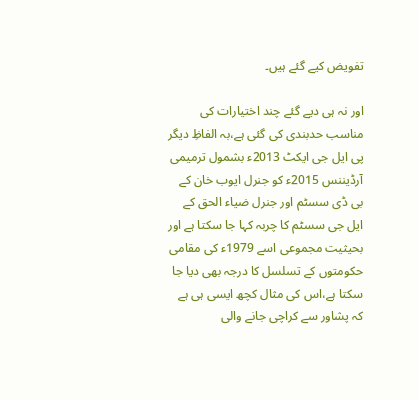تفویض کیے گئے ہیں۔

اور نہ ہی دیے گئے چند اختیارات کی مناسب حدبندی کی گئی ہے،بہ الفاظِ دیگر پی ایل جی ایکٹ 2013ء بشمول ترمیمی آرڈیننس 2015ء کو جنرل ایوب خان کے بی ڈی سسٹم اور جنرل ضیاء الحق کے ایل جی سسٹم کا چربہ کہا جا سکتا ہے اور بحیثیت مجموعی اسے 1979ء کی مقامی حکومتوں کے تسلسل کا درجہ بھی دیا جا سکتا ہے،اس کی مثال کچھ ایسی ہی ہے کہ پشاور سے کراچی جانے والی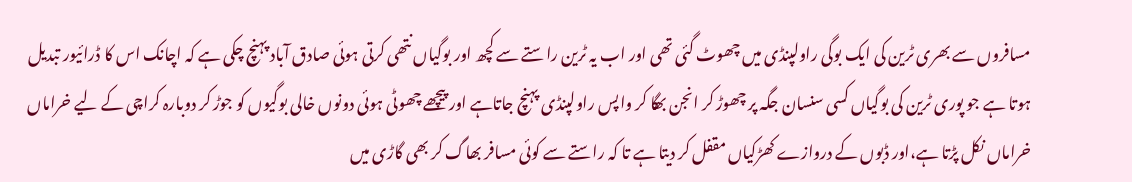مسافروں سے بھری ٹرین کی ایک بوگی راولپنڈی میں چھوٹ گئی تھی اور اب یہ ٹرین راستے سے کچھ اور بوگیاں نتھی کرتی ہوئی صادق آباد پہنچ چکی ہے کہ اچانک اس کا ڈرائیور تبدیل ہوتا ہے جو پوری ٹرین کی بوگیاں کسی سنسان جگہ پر چھوڑ کر انجن بھگا کر واپس راولپنڈی پہنچ جاتاہے اور پیچھے چھوٹی ہوئی دونوں خالی بوگیوں کو جوڑ کر دوبارہ کراچی کے لیے خراماں خراماں نکل پڑتا ہے،اور ڈبوں کے دروازے کھڑکیاں مقفل کر دیتا ہے تا کہ راستے سے کوئی مسافر بھاگ کر بھی گاڑی میں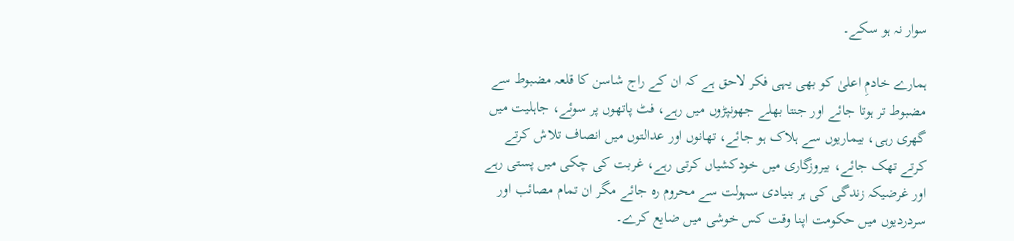سوار نہ ہو سکے۔

ہمارے خادمِ اعلیٰ کو بھی یہی فکر لاحق ہے کہ ان کے راج شاسن کا قلعہ مضبوط سے مضبوط تر ہوتا جائے اور جنتا بھلے جھونپڑوں میں رہے، فٹ پاتھوں پر سوئے، جاہلیت میں گھری رہی، بیماریوں سے ہلاک ہو جائے، تھانوں اور عدالتوں میں انصاف تلاش کرتے کرتے تھک جائے، بیروزگاری میں خودکشیاں کرتی رہے، غربت کی چکی میں پستی رہے اور غرضیکہ زندگی کی ہر بنیادی سہولت سے محروم رہ جائے مگر ان تمام مصائب اور سردردیوں میں حکومت اپنا وقت کس خوشی میں ضایع کرے۔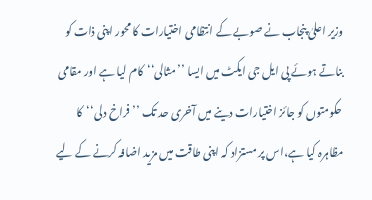وزیر اعلیٰ پنجاب نے صوبے کے انتظامی اختیارات کا محور اپنی ذات کو بناتے ہوئے پی ایل جی ایکٹ میں ایسا ’’مثالی‘‘کام لیا ہے اور مقامی حکومتوں کو جائز اختیارات دینے میں آخری حد تک ’’فراخ دلی‘‘کا مظاہرہ کیا ہے،اس پر مستزاد کہ اپنی طاقت میں مزید اضافہ کرنے کے لیے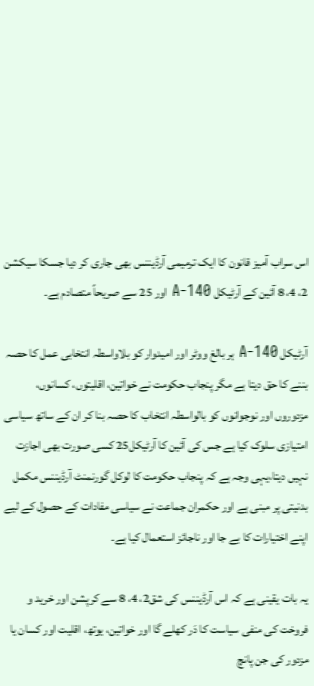اس سراب آمیز قانون کا ایک ترمیمی آرڈیننس بھی جاری کر دیا جسکا سیکشن 2، 4، 8 آئین کے آرٹیکل 140-A اور 25 سے صریحاً متصادم ہے۔

آرٹیکل 140-A ہر بالغ ووٹر اور امیدوار کو بلاواسطہ انتخابی عمل کا حصہ بننے کا حق دیتا ہے مگر پنجاب حکومت نے خواتین، اقلیتوں، کسانوں، مزدوروں اور نوجوانوں کو بالواسطہ انتخاب کا حصہ بنا کر ان کے ساتھ سیاسی امتیازی سلوک کیا ہے جس کی آئین کا آرٹیکل25 کسی صورت بھی اجازت نہیں دیتا،یہی وجہ ہے کہ پنجاب حکومت کا لوکل گورنمنٹ آرڈیننس مکمل بدنیتی پر مبنی ہے اور حکمران جماعت نے سیاسی مفادات کے حصول کے لیے اپنے اختیارات کا بے جا اور ناجائز استعمال کیا ہے۔

یہ بات یقینی ہے کہ اس آرڈیننس کی شق2، 4، 8 سے کرپشن اور خرید و فروخت کی منفی سیاست کا دَر کھلے گا اور خواتین، یوتھ، اقلیت اور کسان یا مزدور کی جن پانچ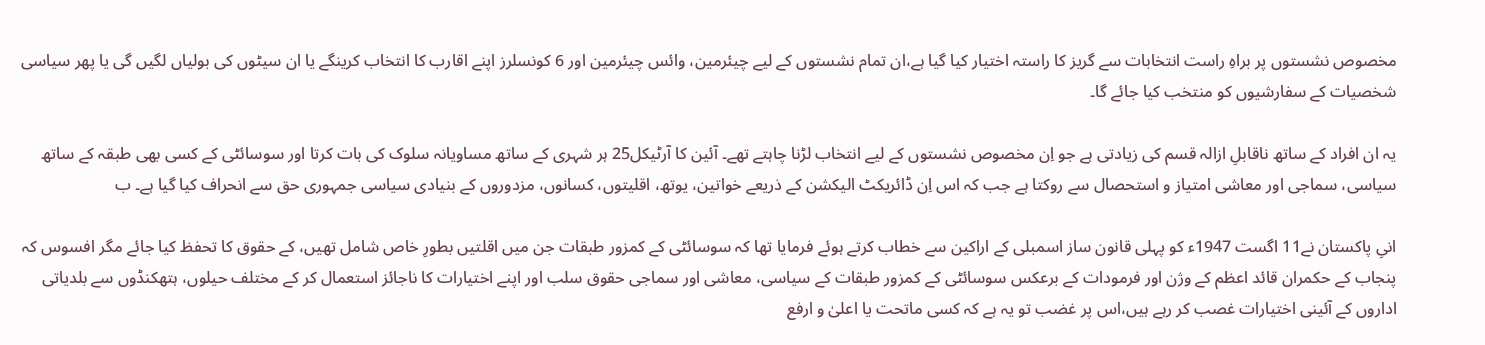مخصوص نشستوں پر براہِ راست انتخابات سے گریز کا راستہ اختیار کیا گیا ہے،ان تمام نشستوں کے لیے چیئرمین، وائس چیئرمین اور 6 کونسلرز اپنے اقارب کا انتخاب کرینگے یا ان سیٹوں کی بولیاں لگیں گی یا پھر سیاسی شخصیات کے سفارشیوں کو منتخب کیا جائے گا۔

یہ ان افراد کے ساتھ ناقابلِ ازالہ قسم کی زیادتی ہے جو اِن مخصوص نشستوں کے لیے انتخاب لڑنا چاہتے تھے۔ آئین کا آرٹیکل25 ہر شہری کے ساتھ مساویانہ سلوک کی بات کرتا اور سوسائٹی کے کسی بھی طبقہ کے ساتھ سیاسی، سماجی اور معاشی امتیاز و استحصال سے روکتا ہے جب کہ اس اِن ڈائریکٹ الیکشن کے ذریعے خواتین، یوتھ، اقلیتوں، کسانوں، مزدوروں کے بنیادی سیاسی جمہوری حق سے انحراف کیا گیا ہے۔ ب

انیِ پاکستان نے11 اگست 1947ء کو پہلی قانون ساز اسمبلی کے اراکین سے خطاب کرتے ہوئے فرمایا تھا کہ سوسائٹی کے کمزور طبقات جن میں اقلتیں بطورِ خاص شامل تھیں، کے حقوق کا تحفظ کیا جائے مگر افسوس کہ پنجاب کے حکمران قائد اعظم کے وژن اور فرمودات کے برعکس سوسائٹی کے کمزور طبقات کے سیاسی، معاشی اور سماجی حقوق سلب اور اپنے اختیارات کا ناجائز استعمال کر کے مختلف حیلوں، ہتھکنڈوں سے بلدیاتی اداروں کے آئینی اختیارات غصب کر رہے ہیں،اس پر غضب تو یہ ہے کہ کسی ماتحت یا اعلیٰ و ارفع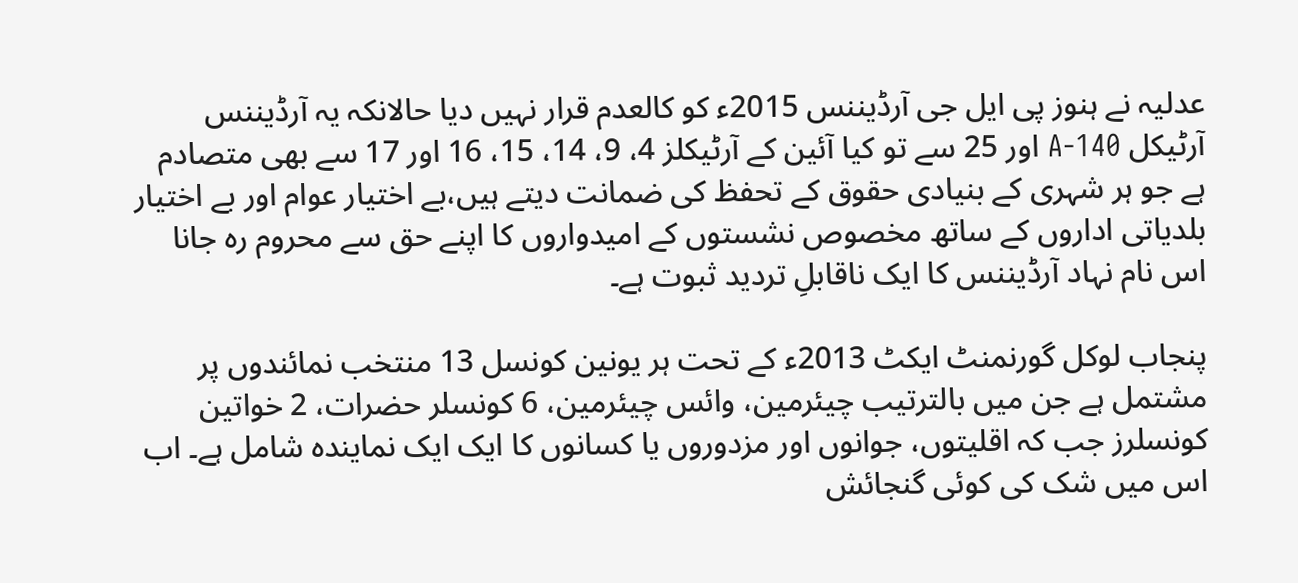عدلیہ نے ہنوز پی ایل جی آرڈیننس 2015ء کو کالعدم قرار نہیں دیا حالانکہ یہ آرڈیننس آرٹیکل 140-A اور 25 سے تو کیا آئین کے آرٹیکلز 4، 9، 14، 15، 16 اور 17 سے بھی متصادم ہے جو ہر شہری کے بنیادی حقوق کے تحفظ کی ضمانت دیتے ہیں،بے اختیار عوام اور بے اختیار بلدیاتی اداروں کے ساتھ مخصوص نشستوں کے امیدواروں کا اپنے حق سے محروم رہ جانا اس نام نہاد آرڈیننس کا ایک ناقابلِ تردید ثبوت ہے۔

پنجاب لوکل گورنمنٹ ایکٹ 2013ء کے تحت ہر یونین کونسل 13 منتخب نمائندوں پر مشتمل ہے جن میں بالترتیب چیئرمین، وائس چیئرمین، 6 کونسلر حضرات، 2 خواتین کونسلرز جب کہ اقلیتوں، جوانوں اور مزدوروں یا کسانوں کا ایک ایک نمایندہ شامل ہے۔ اب اس میں شک کی کوئی گنجائش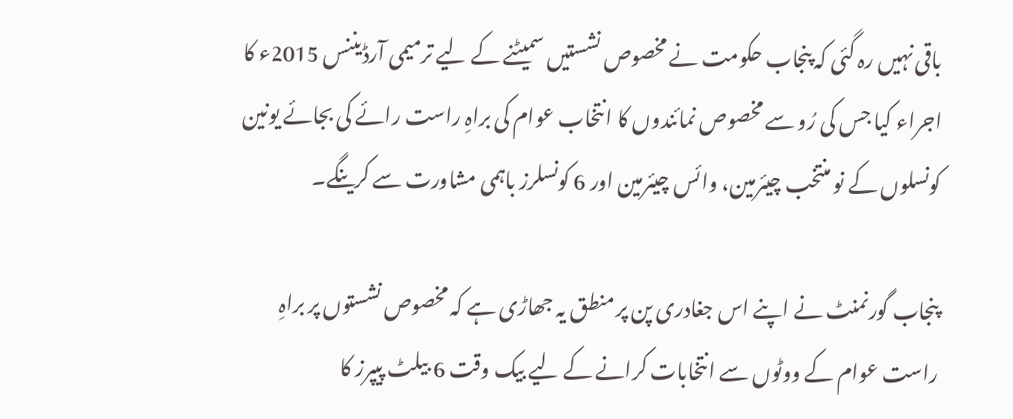باقی نہیں رہ گئی کہ پنجاب حکومت نے مخصوص نشستیں سمیٹنے کے لیے ترمیمی آرڈیننس 2015ء کا اجراء کیا جس کی رُو سے مخصوص نمائندوں کا انتخاب عوام کی براہِ راست رائے کی بجائے یونین کونسلوں کے نو منتخب چیئرمین، وائس چیئرمین اور 6 کونسلرز باہمی مشاورت سے کرینگے۔

پنجاب گورنمنٹ نے اپنے اس جغادری پن پر منطق یہ جھاڑی ہے کہ مخصوص نشستوں پر براہِ راست عوام کے ووٹوں سے انتخابات کرانے کے لیے بیک وقت 6 بیلٹ پیپرز کا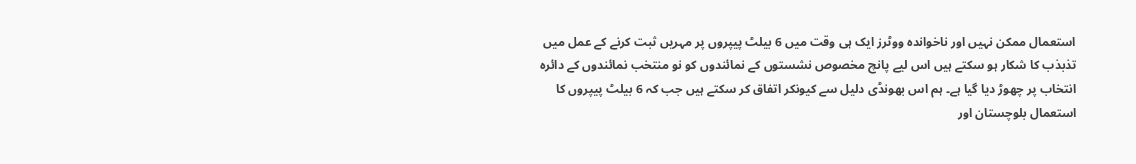استعمال ممکن نہیں اور ناخواندہ ووٹرز ایک ہی وقت میں 6 بیلٹ پیپروں پر مہریں ثبت کرنے کے عمل میں تذبذب کا شکار ہو سکتے ہیں اس لیے پانچ مخصوص نشستوں کے نمائندوں کو نو منتخب نمائندوں کے دائرہ انتخاب پر چھوڑ دیا گیا ہے۔ ہم اس بھونڈی دلیل سے کیونکر اتفاق کر سکتے ہیں جب کہ 6 بیلٹ پیپروں کا استعمال بلوچستان اور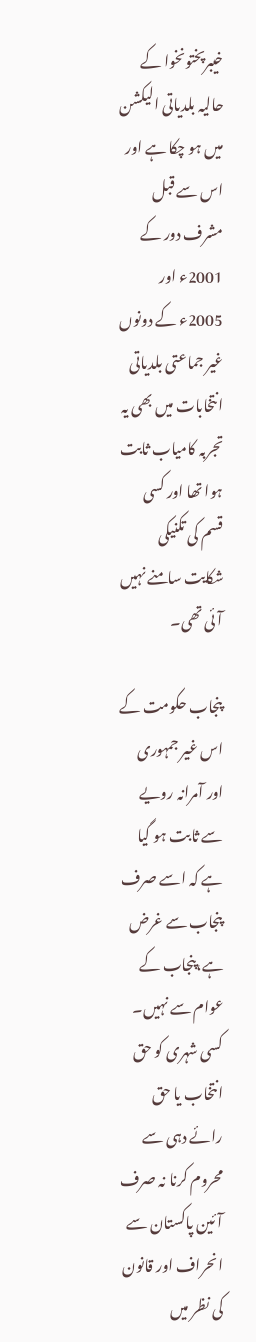خیبرپختونخوا کے حالیہ بلدیاتی الیکشن میں ہو چکا ہے اور اس سے قبل مشرف دور کے 2001ء اور 2005ء کے دونوں غیر جماعتی بلدیاتی انتخابات میں بھی یہ تجربہ کامیاب ثابت ہوا تھا اور کسی قسم کی تکنیکی شکایت سامنے نہیں آئی تھی۔

پنجاب حکومت کے اس غیر جمہوری اور آمرانہ رویے سے ثابت ہو گیا ہے کہ اسے صرف پنجاب سے غرض ہے،پنجاب کے عوام سے نہیں۔ کسی شہری کو حق انتخاب یا حق رائے دہی سے محروم کرنا نہ صرف آئین پاکستان سے انحراف اور قانون کی نظر میں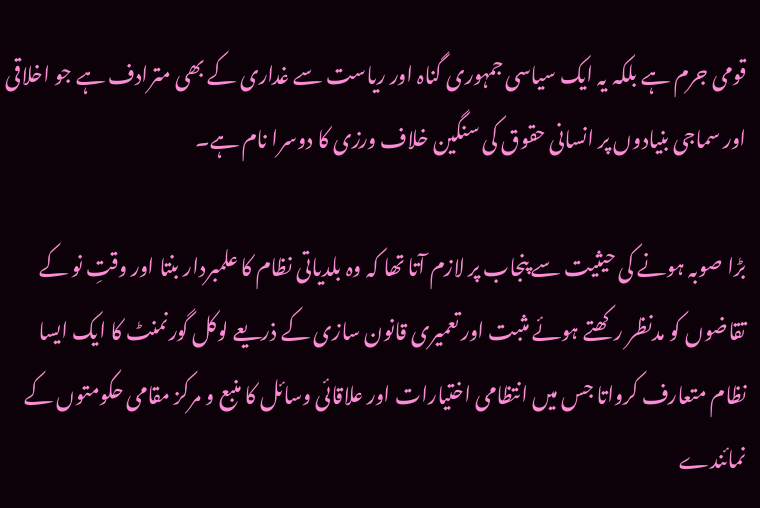قومی جرم ہے بلکہ یہ ایک سیاسی جمہوری گناہ اور ریاست سے غداری کے بھی مترادف ہے جو اخلاقی اور سماجی بنیادوں پر انسانی حقوق کی سنگین خلاف ورزی کا دوسرا نام ہے۔

بڑا صوبہ ہونے کی حیثیت سے پنجاب پر لازم آتا تھا کہ وہ بلدیاتی نظام کا علمبردار بنتا اور وقتِ نو کے تقاضوں کو مدنظر رکھتے ہوئے مثبت اور تعمیری قانون سازی کے ذریعے لوکل گورنمنٹ کا ایک ایسا نظام متعارف کرواتا جس میں انتظامی اختیارات اور علاقائی وسائل کا منبع و مرکز مقامی حکومتوں کے نمائندے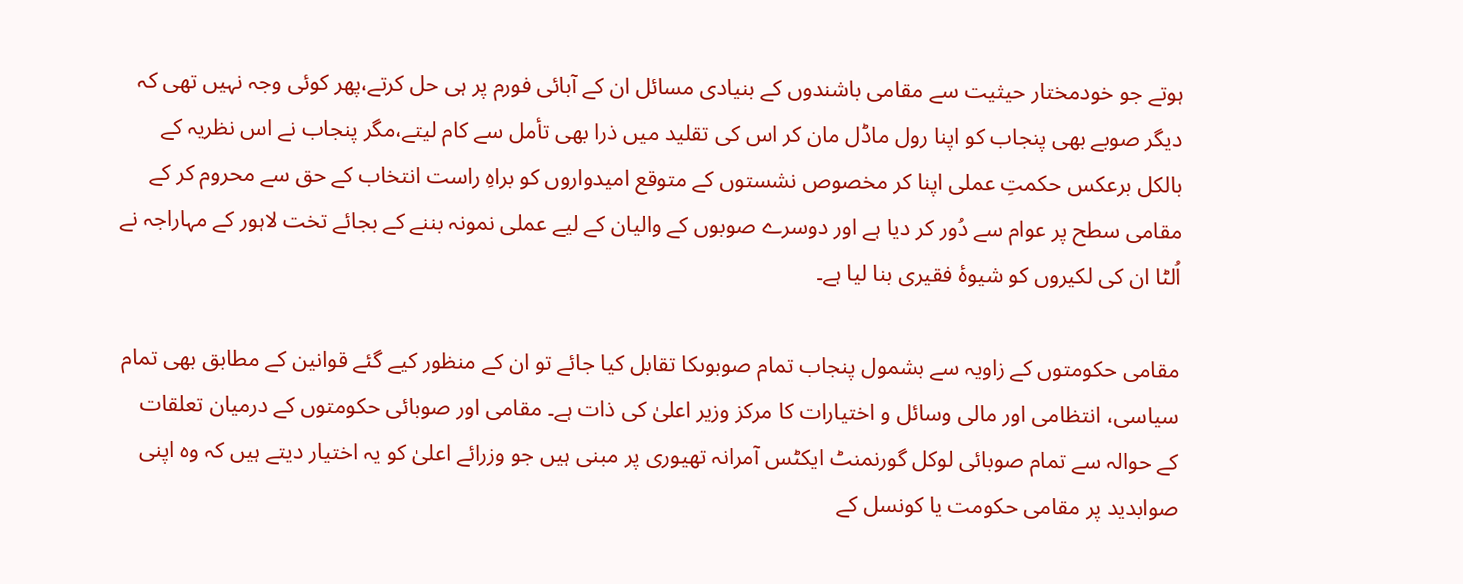ہوتے جو خودمختار حیثیت سے مقامی باشندوں کے بنیادی مسائل ان کے آبائی فورم پر ہی حل کرتے،پھر کوئی وجہ نہیں تھی کہ دیگر صوبے بھی پنجاب کو اپنا رول ماڈل مان کر اس کی تقلید میں ذرا بھی تأمل سے کام لیتے،مگر پنجاب نے اس نظریہ کے بالکل برعکس حکمتِ عملی اپنا کر مخصوص نشستوں کے متوقع امیدواروں کو براہِ راست انتخاب کے حق سے محروم کر کے مقامی سطح پر عوام سے دُور کر دیا ہے اور دوسرے صوبوں کے والیان کے لیے عملی نمونہ بننے کے بجائے تخت لاہور کے مہاراجہ نے اُلٹا ان کی لکیروں کو شیوۂ فقیری بنا لیا ہے۔

مقامی حکومتوں کے زاویہ سے بشمول پنجاب تمام صوبوںکا تقابل کیا جائے تو ان کے منظور کیے گئے قوانین کے مطابق بھی تمام سیاسی، انتظامی اور مالی وسائل و اختیارات کا مرکز وزیر اعلیٰ کی ذات ہے۔ مقامی اور صوبائی حکومتوں کے درمیان تعلقات کے حوالہ سے تمام صوبائی لوکل گورنمنٹ ایکٹس آمرانہ تھیوری پر مبنی ہیں جو وزرائے اعلیٰ کو یہ اختیار دیتے ہیں کہ وہ اپنی صوابدید پر مقامی حکومت یا کونسل کے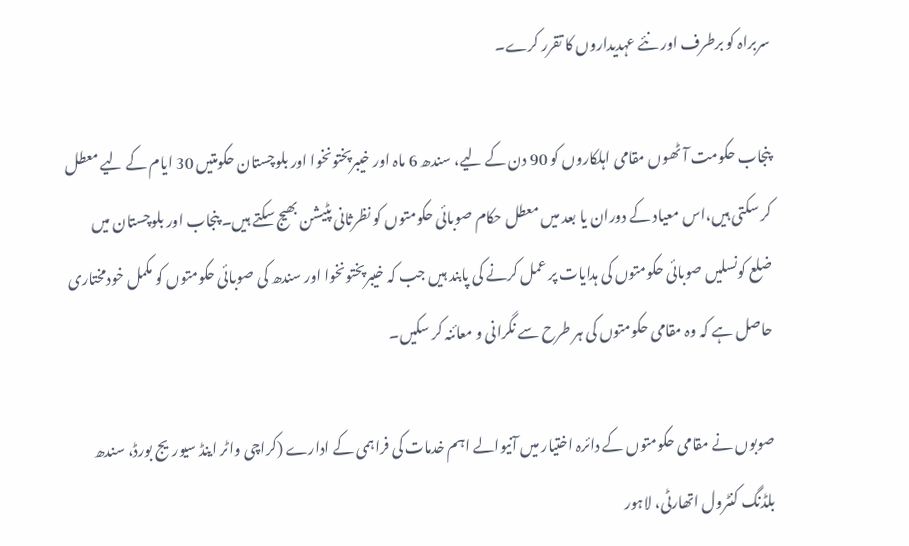سربراہ کو برطرف اور نئے عہدیداروں کا تقرر کرے۔

پنجاب حکومت آٹھوں مقامی اہلکاروں کو 90 دن کے لیے، سندھ 6 ماہ اور خیبرپختونخوا اور بلوچستان حکومتیں 30 ایام کے لیے معطل کر سکتی ہیں،اس معیاد کے دوران یا بعد میں معطل حکام صوبائی حکومتوں کو نظرثانی پٹیشن بھیج سکتے ہیں۔ پنجاب اور بلوچستان میں ضلع کونسلیں صوبائی حکومتوں کی ہدایات پر عمل کرنے کی پابند ہیں جب کہ خیبرپختونخوا اور سندھ کی صوبائی حکومتوں کو مکمل خودمختاری حاصل ہے کہ وہ مقامی حکومتوں کی ہر طرح سے نگرانی و معائنہ کر سکیں۔

صوبوں نے مقامی حکومتوں کے دائرہ اختیار میں آنیوالے اہم خدمات کی فراہمی کے ادارے (کراچی واٹر اینڈ سیوریج بورڈ، سندھ بلڈنگ کنٹرول اتھارٹی، لاہور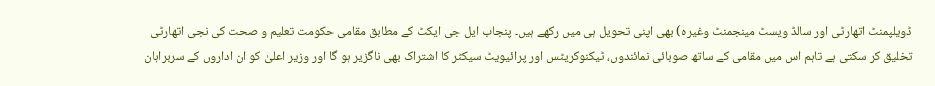ڈویلپمنٹ اتھارٹی اور سالڈ ویسٹ مینجمنٹ وغیرہ) بھی اپنی تحویل ہی میں رکھے ہیں۔ پنجاب ایل جی ایکٹ کے مطابق مقامی حکومت تعلیم و صحت کی نجی اتھارٹی تخلیق کر سکتی ہے تاہم اس میں مقامی کے ساتھ صوبائی نمائندوں، ٹیکنوکریٹس اور پرائیویٹ سیکٹر کا اشتراک بھی ناگزیر ہو گا اور وزیر اعلیٰ کو ان اداروں کے سربراہان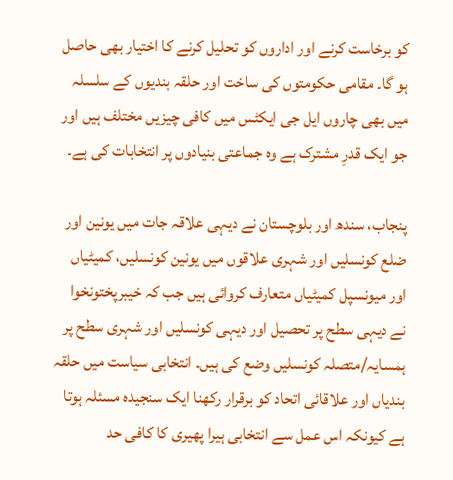کو برخاست کرنے اور اداروں کو تحلیل کرنے کا اختیار بھی حاصل ہو گا۔ مقامی حکومتوں کی ساخت اور حلقہ بندیوں کے سلسلہ میں بھی چاروں ایل جی ایکٹس میں کافی چیزیں مختلف ہیں اور جو ایک قدرِ مشترک ہے وہ جماعتی بنیادوں پر انتخابات کی ہے۔

پنجاب، سندھ اور بلوچستان نے دیہی علاقہ جات میں یونین اور ضلع کونسلیں اور شہری علاقوں میں یونین کونسلیں، کمیٹیاں اور میونسپل کمیٹیاں متعارف کروائی ہیں جب کہ خیبرپختونخوا نے دیہی سطح پر تحصیل اور دیہی کونسلیں اور شہری سطح پر ہمسایہ/متصلہ کونسلیں وضع کی ہیں۔ انتخابی سیاست میں حلقہ بندیاں اور علاقائی اتحاد کو برقرار رکھنا ایک سنجیدہ مسئلہ ہوتا ہے کیونکہ اس عمل سے انتخابی ہیرا پھیری کا کافی حد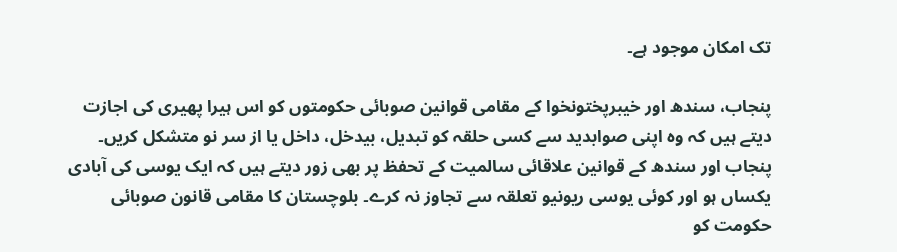تک امکان موجود ہے۔

پنجاب، سندھ اور خیبرپختونخوا کے مقامی قوانین صوبائی حکومتوں کو اس ہیرا پھیری کی اجازت دیتے ہیں کہ وہ اپنی صوابدید سے کسی حلقہ کو تبدیل، بیدخل، داخل یا از سر نو متشکل کریں۔ پنجاب اور سندھ کے قوانین علاقائی سالمیت کے تحفظ پر بھی زور دیتے ہیں کہ ایک یوسی کی آبادی یکساں ہو اور کوئی یوسی ریونیو تعلقہ سے تجاوز نہ کرے۔ بلوچستان کا مقامی قانون صوبائی حکومت کو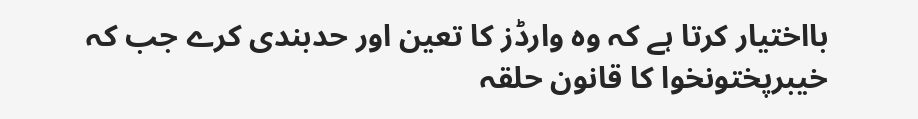بااختیار کرتا ہے کہ وہ وارڈز کا تعین اور حدبندی کرے جب کہ خیبرپختونخوا کا قانون حلقہ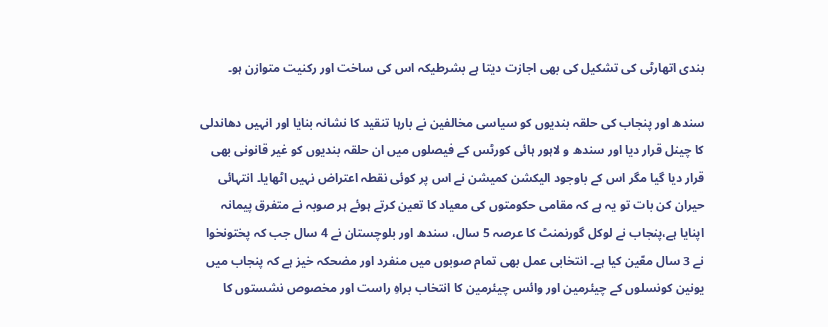بندی اتھارٹی کی تشکیل کی بھی اجازت دیتا ہے بشرطیکہ اس کی ساخت اور رکنیت متوازن ہو۔

سندھ اور پنجاب کی حلقہ بندیوں کو سیاسی مخالفین نے بارہا تنقید کا نشانہ بنایا اور انہیں دھاندلی کا چینل قرار دیا اور سندھ و لاہور ہائی کورٹس کے فیصلوں میں ان حلقہ بندیوں کو غیر قانونی بھی قرار دیا گیا مگر اس کے باوجود الیکشن کمیشن نے اس پر کوئی نقطہ اعتراض نہیں اٹھایا۔ انتہائی حیران کن بات تو یہ ہے کہ مقامی حکومتوں کی معیاد کا تعین کرتے ہوئے ہر صوبہ نے متفرق پیمانہ اپنایا ہے،پنجاب نے لوکل گورنمنٹ کا عرصہ 5 سال، سندھ اور بلوچستان نے 4 سال جب کہ پختونخوا نے 3 سال معّین کیا ہے۔ انتخابی عمل بھی تمام صوبوں میں منفرد اور مضحکہ خیز ہے کہ پنجاب میں یونین کونسلوں کے چیئرمین اور وائس چیئرمین کا انتخاب براہِ راست اور مخصوص نشستوں کا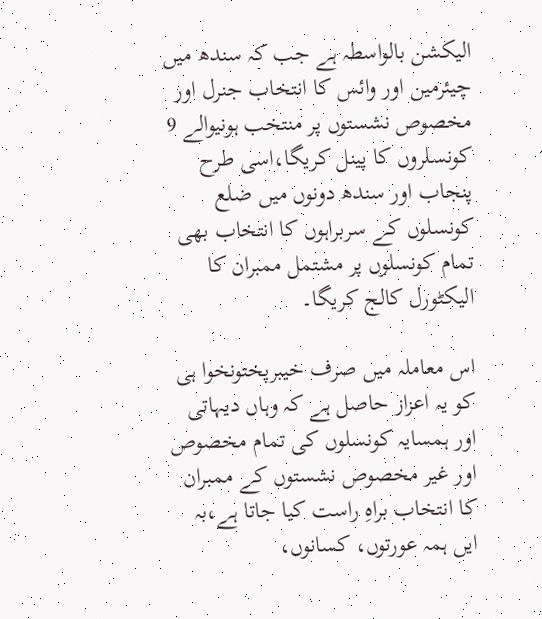الیکشن بالواسطہ ہے جب کہ سندھ میں چیئرمین اور وائس کا انتخاب جنرل اور مخصوص نشستوں پر منتخب ہونیوالے 9 کونسلروں کا پینل کریگا،اسی طرح پنجاب اور سندھ دونوں میں ضلع کونسلوں کے سربراہوں کا انتخاب بھی تمام کونسلوں پر مشتمل ممبران کا الیکٹورل کالج کریگا۔

اس معاملہ میں صرف خیبرپختونخوا ہی کو یہ اعزاز حاصل ہے کہ وہاں دیہاتی اور ہمسایہ کونسلوں کی تمام مخصوص اور غیر مخصوص نشستوں کے ممبران کا انتخاب براہِ راست کیا جاتا ہے،بہ ایں ہمہ عورتوں، کسانوں،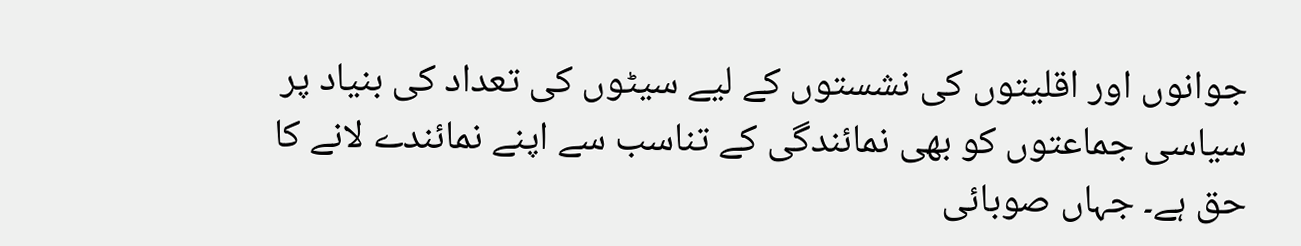جوانوں اور اقلیتوں کی نشستوں کے لیے سیٹوں کی تعداد کی بنیاد پر سیاسی جماعتوں کو بھی نمائندگی کے تناسب سے اپنے نمائندے لانے کا حق ہے۔ جہاں صوبائی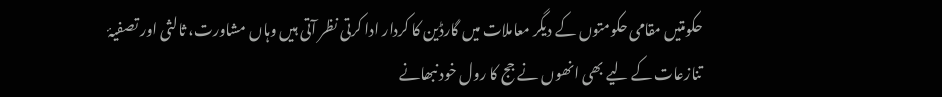حکومتیں مقامی حکومتوں کے دیگر معاملات میں گارڈین کا کردار ادا کرتی نظر آتی ہیں وہاں مشاورت، ثالثی اور تصفیۂ تنازعات کے لیے بھی انھوں نے جج کا رول خود نبھانے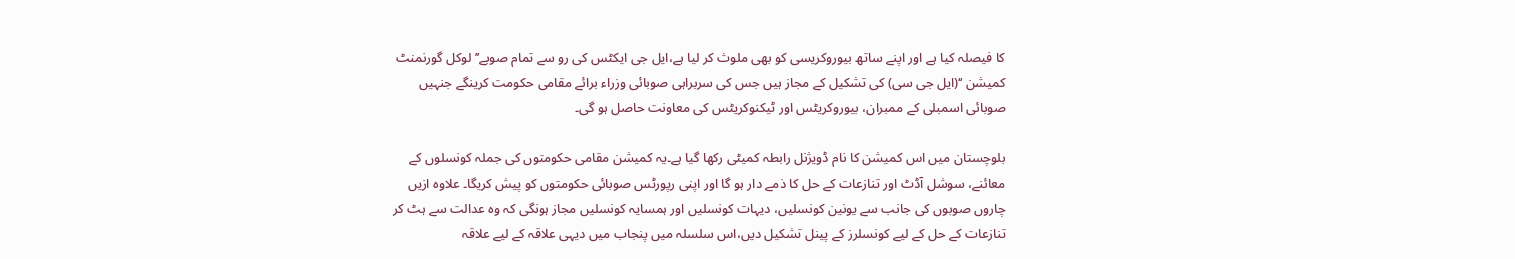کا فیصلہ کیا ہے اور اپنے ساتھ بیوروکریسی کو بھی ملوث کر لیا ہے،ایل جی ایکٹس کی رو سے تمام صوبے’’ لوکل گورنمنٹ کمیشن ‘‘(ایل جی سی) کی تشکیل کے مجاز ہیں جس کی سربراہی صوبائی وزراء برائے مقامی حکومت کرینگے جنہیں صوبائی اسمبلی کے ممبران، بیوروکریٹس اور ٹیکنوکریٹس کی معاونت حاصل ہو گی۔

بلوچستان میں اس کمیشن کا نام ڈویژنل رابطہ کمیٹی رکھا گیا ہے۔یہ کمیشن مقامی حکومتوں کی جملہ کونسلوں کے معائنے، سوشل آڈٹ اور تنازعات کے حل کا ذمے دار ہو گا اور اپنی رپورٹس صوبائی حکومتوں کو پیش کریگا۔ علاوہ ازیں چاروں صوبوں کی جانب سے یونین کونسلیں، دیہات کونسلیں اور ہمسایہ کونسلیں مجاز ہونگی کہ وہ عدالت سے ہٹ کر تنازعات کے حل کے لیے کونسلرز کے پینل تشکیل دیں،اس سلسلہ میں پنجاب میں دیہی علاقہ کے لیے علاقہ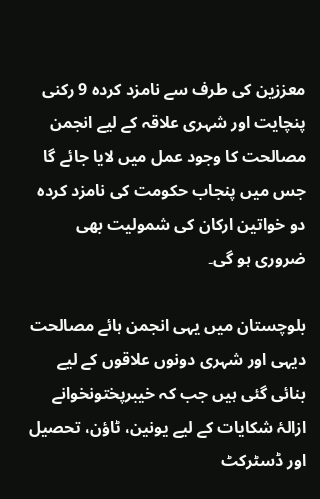معززین کی طرف سے نامزد کردہ 9 رکنی پنچایت اور شہری علاقہ کے لیے انجمن مصالحت کا وجود عمل میں لایا جائے گا جس میں پنجاب حکومت کی نامزد کردہ دو خواتین ارکان کی شمولیت بھی ضروری ہو گی۔

بلوچستان میں یہی انجمن ہائے مصالحت دیہی اور شہری دونوں علاقوں کے لیے بنائی گئی ہیں جب کہ خیبرپختونخوانے ازالۂ شکایات کے لیے یونین، ٹاؤن، تحصیل اور ڈسٹرکٹ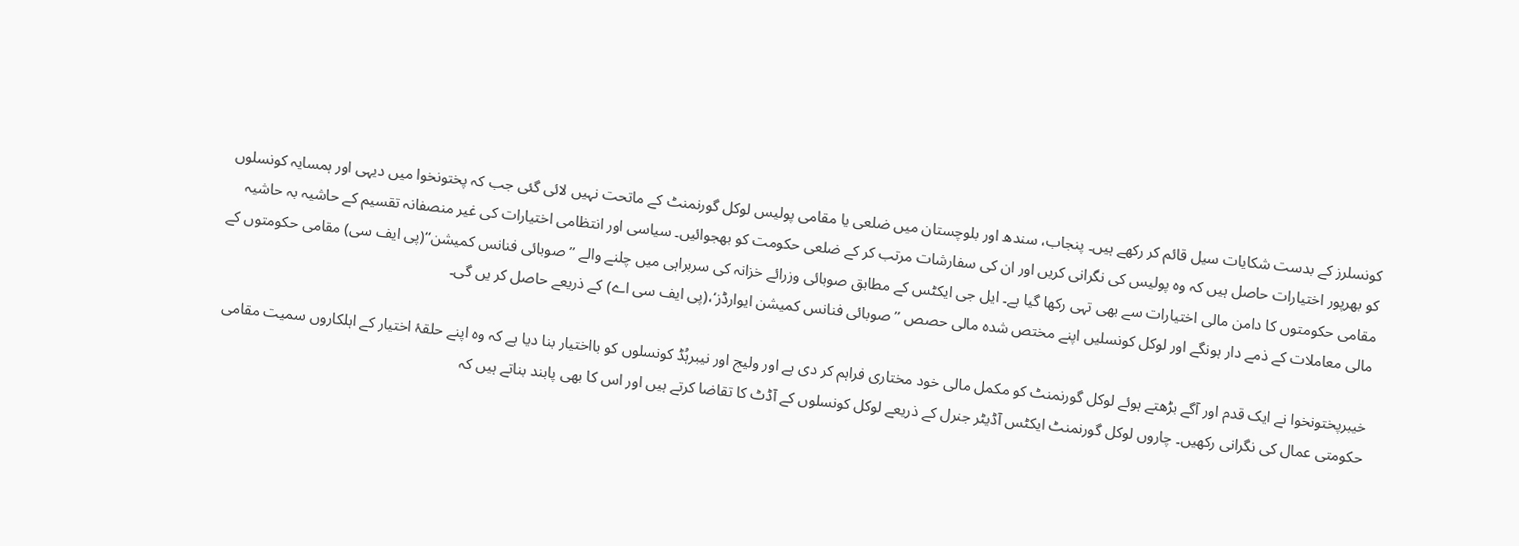کونسلرز کے بدست شکایات سیل قائم کر رکھے ہیں۔ پنجاب، سندھ اور بلوچستان میں ضلعی یا مقامی پولیس لوکل گورنمنٹ کے ماتحت نہیں لائی گئی جب کہ پختونخوا میں دیہی اور ہمسایہ کونسلوں کو بھرپور اختیارات حاصل ہیں کہ وہ پولیس کی نگرانی کریں اور ان کی سفارشات مرتب کر کے ضلعی حکومت کو بھجوائیں۔ سیاسی اور انتظامی اختیارات کی غیر منصفانہ تقسیم کے حاشیہ بہ حاشیہ مقامی حکومتوں کا دامن مالی اختیارات سے بھی تہی رکھا گیا ہے۔ ایل جی ایکٹس کے مطابق صوبائی وزرائے خزانہ کی سربراہی میں چلنے والے ’’صوبائی فنانس کمیشن‘‘(پی ایف سی) مقامی حکومتوں کے مالی معاملات کے ذمے دار ہونگے اور لوکل کونسلیں اپنے مختص شدہ مالی حصص ’’صوبائی فنانس کمیشن ایوارڈز‘،(پی ایف سی اے) کے ذریعے حاصل کر یں گی۔

خیبرپختونخوا نے ایک قدم اور آگے بڑھتے ہوئے لوکل گورنمنٹ کو مکمل مالی خود مختاری فراہم کر دی ہے اور ولیج اور نیبرہُڈ کونسلوں کو بااختیار بنا دیا ہے کہ وہ اپنے حلقۂ اختیار کے اہلکاروں سمیت مقامی حکومتی عمال کی نگرانی رکھیں۔ چاروں لوکل گورنمنٹ ایکٹس آڈیٹر جنرل کے ذریعے لوکل کونسلوں کے آڈٹ کا تقاضا کرتے ہیں اور اس کا بھی پابند بناتے ہیں کہ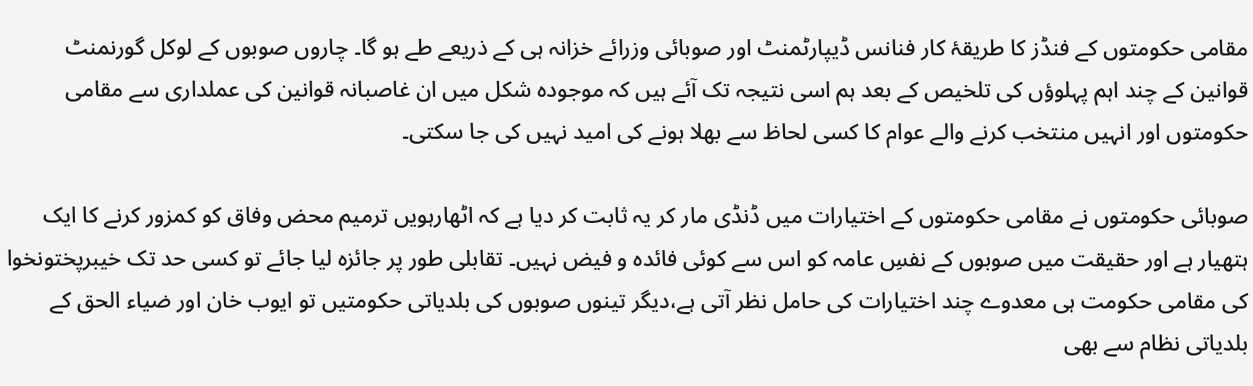مقامی حکومتوں کے فنڈز کا طریقۂ کار فنانس ڈیپارٹمنٹ اور صوبائی وزرائے خزانہ ہی کے ذریعے طے ہو گا۔ چاروں صوبوں کے لوکل گورنمنٹ قوانین کے چند اہم پہلوؤں کی تلخیص کے بعد ہم اسی نتیجہ تک آئے ہیں کہ موجودہ شکل میں ان غاصبانہ قوانین کی عملداری سے مقامی حکومتوں اور انہیں منتخب کرنے والے عوام کا کسی لحاظ سے بھلا ہونے کی امید نہیں کی جا سکتی۔

صوبائی حکومتوں نے مقامی حکومتوں کے اختیارات میں ڈنڈی مار کر یہ ثابت کر دیا ہے کہ اٹھارہویں ترمیم محض وفاق کو کمزور کرنے کا ایک ہتھیار ہے اور حقیقت میں صوبوں کے نفسِ عامہ کو اس سے کوئی فائدہ و فیض نہیں۔ تقابلی طور پر جائزہ لیا جائے تو کسی حد تک خیبرپختونخوا کی مقامی حکومت ہی معدوے چند اختیارات کی حامل نظر آتی ہے،دیگر تینوں صوبوں کی بلدیاتی حکومتیں تو ایوب خان اور ضیاء الحق کے بلدیاتی نظام سے بھی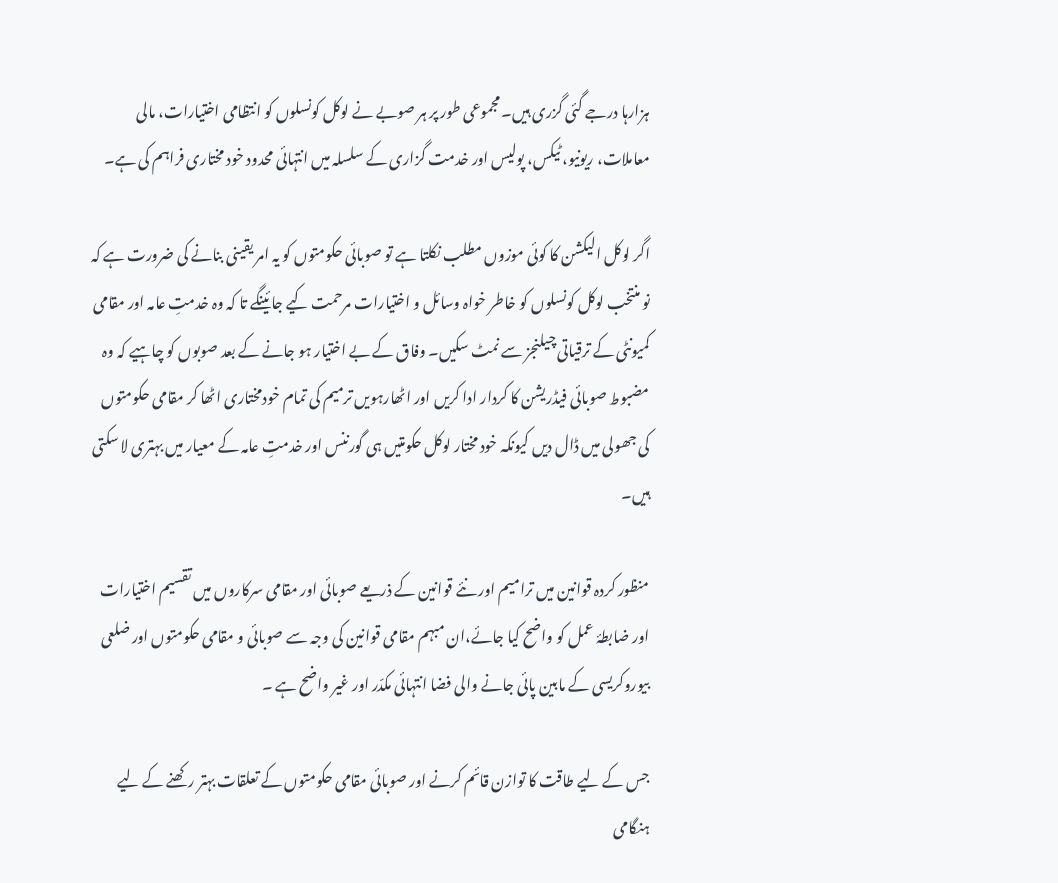ہزارہا درجے گئی گزری ہیں۔ مجموعی طور پر ہر صوبے نے لوکل کونسلوں کو انتظامی اختیارات، مالی معاملات، ریونیو، ٹیکس، پولیس اور خدمت گزاری کے سلسلہ میں انتہائی محدود خود مختاری فراہم کی ہے۔

اگر لوکل الیکشن کا کوئی موزوں مطلب نکلتا ہے تو صوبائی حکومتوں کو یہ امر یقینی بنانے کی ضرورت ہے کہ نو منتخب لوکل کونسلوں کو خاطر خواہ وسائل و اختیارات مرحمت کیے جائینگے تا کہ وہ خدمتِ عامہ اور مقامی کمیونٹی کے ترقیاتی چیلنجز سے نمٹ سکیں۔ وفاق کے بے اختیار ہو جانے کے بعد صوبوں کو چاہیے کہ وہ مضبوط صوبائی فیڈریشن کا کردار ادا کریں اور اٹھارہویں ترمیم کی تمام خودمختاری اٹھا کر مقامی حکومتوں کی جھولی میں ڈال دیں کیونکہ خود مختار لوکل حکومتیں ہی گورننس اور خدمتِ عامہ کے معیار میں بہتری لا سکتی ہیں۔

منظور کردہ قوانین میں ترامیم اور نئے قوانین کے ذریعے صوبائی اور مقامی سرکاروں میں تقسیم اختیارات اور ضابطۂ عمل کو واضح کیا جائے،ان مبہم مقامی قوانین کی وجہ سے صوبائی و مقامی حکومتوں اور ضلعی بیوروکریسی کے مابین پائی جانے والی فضا انتہائی مکدّر اور غیر واضح ہے ۔

جس کے لیے طاقت کا توازن قائم کرنے اور صوبائی مقامی حکومتوں کے تعلقات بہتر رکھنے کے لیے ہنگامی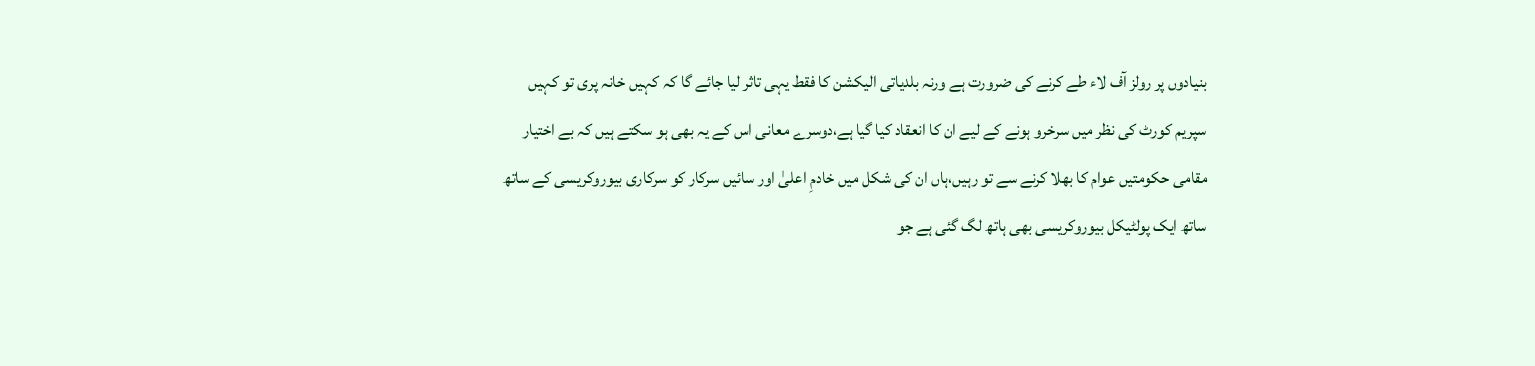بنیادوں پر رولز آف لاء طے کرنے کی ضرورت ہے ورنہ بلدیاتی الیکشن کا فقط یہی تاثر لیا جائے گا کہ کہیں خانہ پری تو کہیں سپریم کورٹ کی نظر میں سرخرو ہونے کے لیے ان کا انعقاد کیا گیا ہے،دوسرے معانی اس کے یہ بھی ہو سکتے ہیں کہ بے اختیار مقامی حکومتیں عوام کا بھلا کرنے سے تو رہیں،ہاں ان کی شکل میں خادمِ اعلیٰ اور سائیں سرکار کو سرکاری بیوروکریسی کے ساتھ ساتھ ایک پولٹیکل بیوروکریسی بھی ہاتھ لگ گئی ہے جو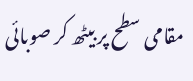مقامی سطح پر بیٹھ کر صوبائی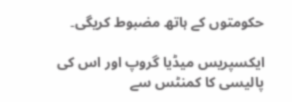حکومتوں کے ہاتھ مضبوط کریگی۔

ایکسپریس میڈیا گروپ اور اس کی پالیسی کا کمنٹس سے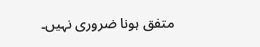متفق ہونا ضروری نہیں۔